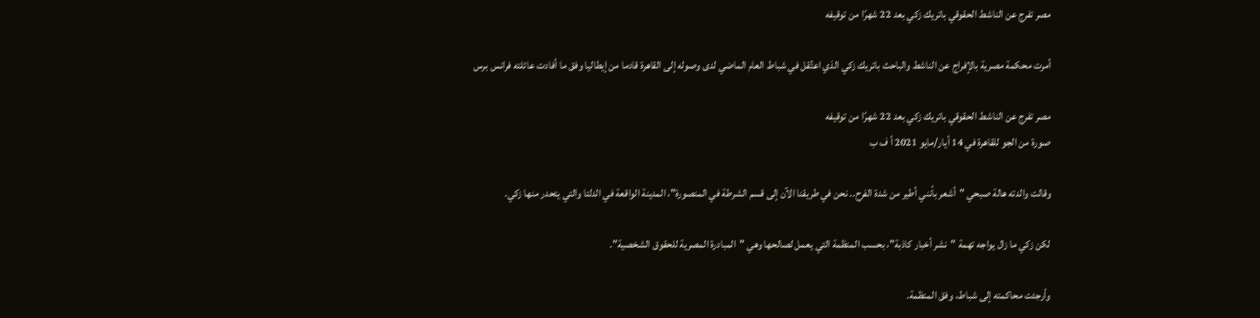مصر تفرج عن الناشط الحقوقي باتريك زكي بعد 22 شهرًا من توقيفه

أمرت محكمة مصرية بالإفراج عن الناشط والباحث باتريك زكي الذي اعتُقل في شباط العام الماضي لدى وصوله إلى القاهرة قادما من إيطاليا وفق ما أفادت عائلته فرانس برس

مصر تفرج عن الناشط الحقوقي باتريك زكي بعد 22 شهرًا من توقيفه
صورة من الجو للقاهرة في 14 أيار/مايو 2021 أ ف ب

وقالت والدته هالة صبحي "أشعر بأنني أطير من شدة الفرح.. نحن في طريقنا الآن إلى قسم الشرطة في المنصورة"، المدينة الواقعة في الدلتا والتي يتحدر منها زكي.

لكن زكي ما زال يواجه تهمة "نشر أخبار كاذبة"، بحسب المنظمة التي يعمل لصالحها وهي "المبادرة المصرية للحقوق الشخصية".

وأرجئت محاكمته إلى شباط، وفق المنظمة.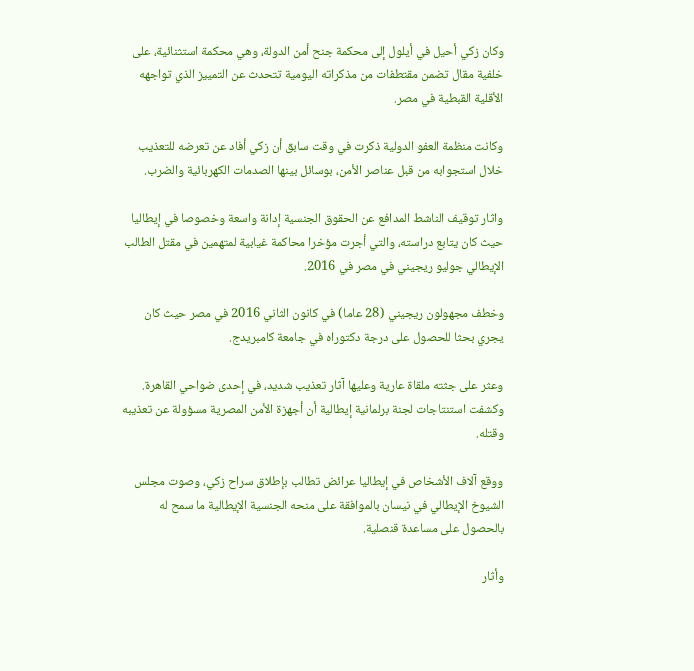وكان زكي أحيل في أيلول إلى محكمة جنح أمن الدولة، وهي محكمة استثنائية، على خلفية مقال تضمن مقتطفات من مذكراته اليومية تتحدث عن التمييز الذي تواجهه الأقلية القبطية في مصر.

وكانت منظمة العفو الدولية ذكرت في وقت سابق أن زكي أفاد عن تعرضه للتعذيب خلال استجوابه من قبل عناصر الأمن، بوسائل بينها الصدمات الكهربائية والضرب.

واثار توقيف الناشط المدافع عن الحقوق الجنسية إدانة واسعة وخصوصا في إيطاليا حيث كان يتابع دراسته، والتي أجرت مؤخرا محاكمة غيابية لمتهمين في مقتل الطالب الإيطالي جوليو ريجيني في مصر في 2016.

وخطف مجهولون ريجيني (28 عاما) في كانون الثاني 2016 في مصر حيث كان يجري بحثا للحصول على درجة دكتوراه في جامعة كامبريدج.

وعثر على جثته ملقاة عارية وعليها آثار تعذيب شديد، في إحدى ضواحي القاهرة. وكشفت استنتاجات لجنة برلمانية إيطالية أن أجهزة الأمن المصرية مسؤولة عن تعذيبه وقتله.

ووقع آلاف الأشخاص في إيطاليا عرائض تطالب بإطلاق سراح زكي، وصوت مجلس الشيوخ الإيطالي في نيسان بالموافقة على منحه الجنسية الإيطالية ما سمح له بالحصول على مساعدة قنصلية.

وأثار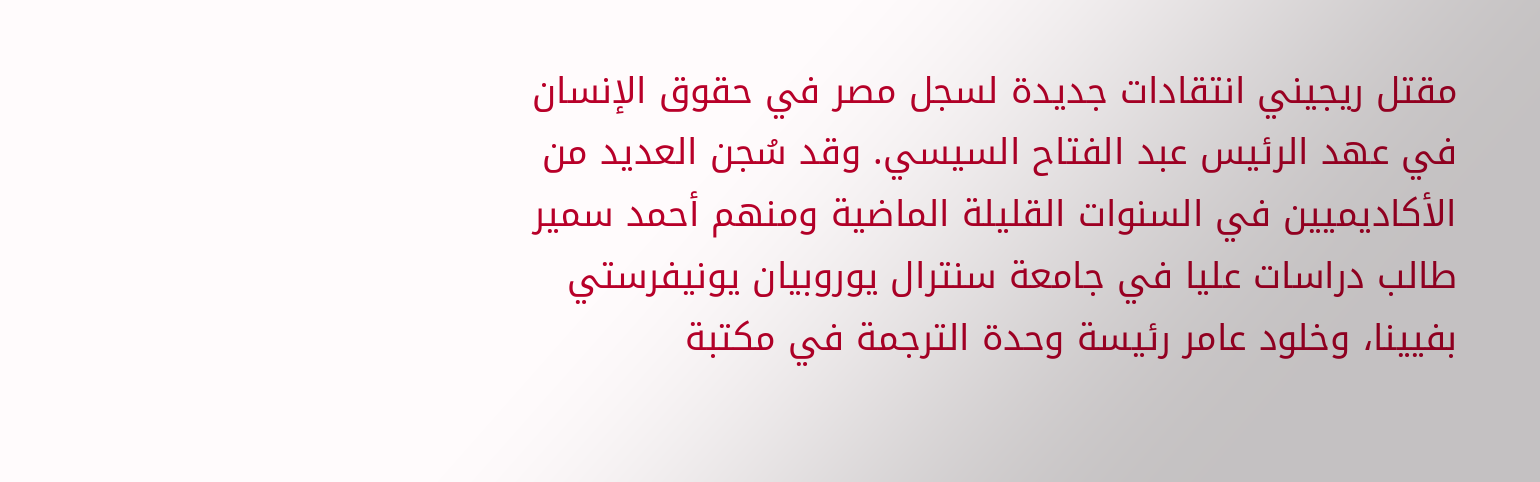مقتل ريجيني انتقادات جديدة لسجل مصر في حقوق الإنسان في عهد الرئيس عبد الفتاح السيسي. وقد سُجن العديد من الأكاديميين في السنوات القليلة الماضية ومنهم أحمد سمير طالب دراسات عليا في جامعة سنترال يوروبيان يونيفرستي بفيينا، وخلود عامر رئيسة وحدة الترجمة في مكتبة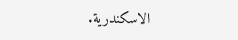الاسكندرية.